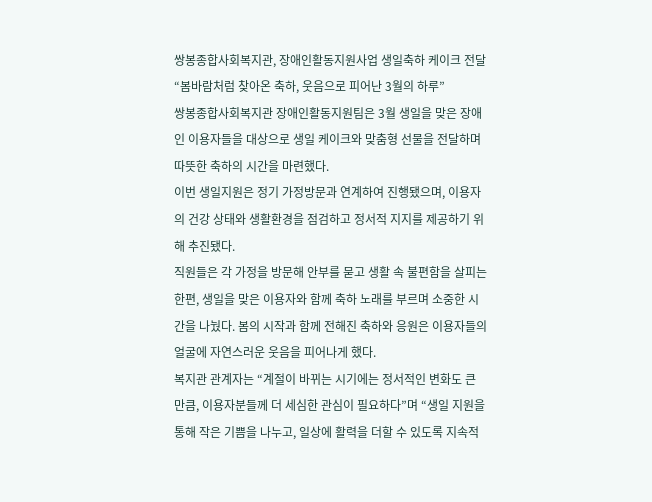쌍봉종합사회복지관, 장애인활동지원사업 생일축하 케이크 전달
“봄바람처럼 찾아온 축하, 웃음으로 피어난 3월의 하루”
쌍봉종합사회복지관 장애인활동지원팀은 3월 생일을 맞은 장애인 이용자들을 대상으로 생일 케이크와 맞춤형 선물을 전달하며 따뜻한 축하의 시간을 마련했다.
이번 생일지원은 정기 가정방문과 연계하여 진행됐으며, 이용자의 건강 상태와 생활환경을 점검하고 정서적 지지를 제공하기 위해 추진됐다.
직원들은 각 가정을 방문해 안부를 묻고 생활 속 불편함을 살피는 한편, 생일을 맞은 이용자와 함께 축하 노래를 부르며 소중한 시간을 나눴다. 봄의 시작과 함께 전해진 축하와 응원은 이용자들의 얼굴에 자연스러운 웃음을 피어나게 했다.
복지관 관계자는 “계절이 바뀌는 시기에는 정서적인 변화도 큰 만큼, 이용자분들께 더 세심한 관심이 필요하다”며 “생일 지원을 통해 작은 기쁨을 나누고, 일상에 활력을 더할 수 있도록 지속적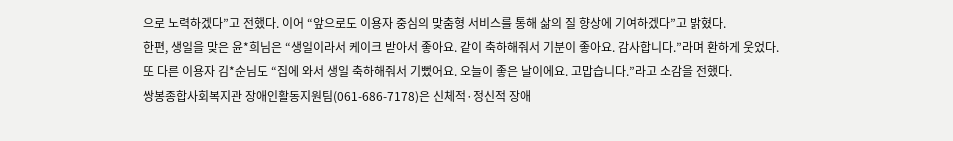으로 노력하겠다”고 전했다. 이어 “앞으로도 이용자 중심의 맞춤형 서비스를 통해 삶의 질 향상에 기여하겠다”고 밝혔다.
한편, 생일을 맞은 윤*희님은 “생일이라서 케이크 받아서 좋아요. 같이 축하해줘서 기분이 좋아요. 감사합니다.”라며 환하게 웃었다.
또 다른 이용자 김*순님도 “집에 와서 생일 축하해줘서 기뻤어요. 오늘이 좋은 날이에요. 고맙습니다.”라고 소감을 전했다.
쌍봉종합사회복지관 장애인활동지원팀(061-686-7178)은 신체적·정신적 장애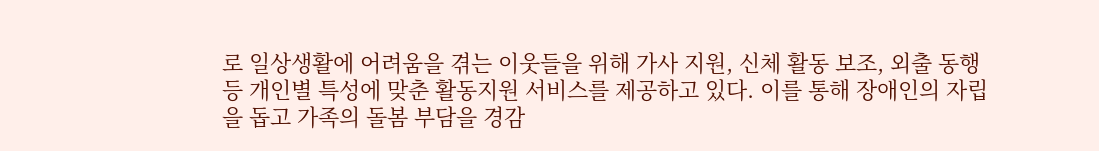로 일상생활에 어려움을 겪는 이웃들을 위해 가사 지원, 신체 활동 보조, 외출 동행 등 개인별 특성에 맞춘 활동지원 서비스를 제공하고 있다. 이를 통해 장애인의 자립을 돕고 가족의 돌봄 부담을 경감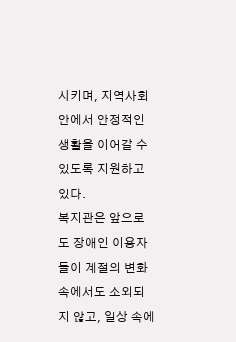시키며, 지역사회 안에서 안정적인 생활을 이어갈 수 있도록 지원하고 있다.
복지관은 앞으로도 장애인 이용자들이 계절의 변화 속에서도 소외되지 않고, 일상 속에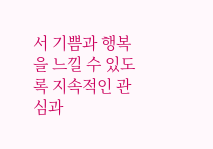서 기쁨과 행복을 느낄 수 있도록 지속적인 관심과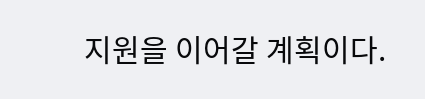지원을 이어갈 계획이다.